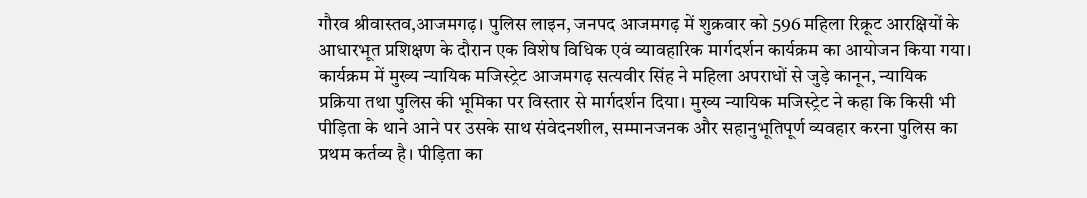गौरव श्रीवास्तव,आजमगढ़। पुलिस लाइन, जनपद आजमगढ़ में शुक्रवार को 596 महिला रिक्रूट आरक्षियों के आधारभूत प्रशिक्षण के दौरान एक विशेष विधिक एवं व्यावहारिक मार्गदर्शन कार्यक्रम का आयोजन किया गया। कार्यक्रम में मुख्य न्यायिक मजिस्ट्रेट आजमगढ़ सत्यवीर सिंह ने महिला अपराधों से जुड़े कानून, न्यायिक प्रक्रिया तथा पुलिस की भूमिका पर विस्तार से मार्गदर्शन दिया। मुख्य न्यायिक मजिस्ट्रेट ने कहा कि किसी भी पीड़िता के थाने आने पर उसके साथ संवेदनशील, सम्मानजनक और सहानुभूतिपूर्ण व्यवहार करना पुलिस का प्रथम कर्तव्य है। पीड़िता का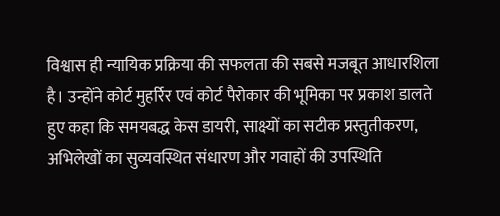विश्वास ही न्यायिक प्रक्रिया की सफलता की सबसे मजबूत आधारशिला है। उन्होंने कोर्ट मुहर्रिर एवं कोर्ट पैरोकार की भूमिका पर प्रकाश डालते हुए कहा कि समयबद्ध केस डायरी, साक्ष्यों का सटीक प्रस्तुतीकरण, अभिलेखों का सुव्यवस्थित संधारण और गवाहों की उपस्थिति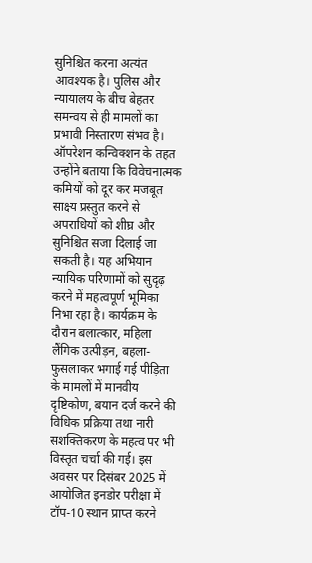सुनिश्चित करना अत्यंत आवश्यक है। पुलिस और न्यायालय के बीच बेहतर समन्वय से ही मामलों का प्रभावी निस्तारण संभव है। ऑपरेशन कन्विक्शन के तहत उन्होंने बताया कि विवेचनात्मक कमियों को दूर कर मजबूत साक्ष्य प्रस्तुत करने से अपराधियों को शीघ्र और सुनिश्चित सजा दिलाई जा सकती है। यह अभियान न्यायिक परिणामों को सुदृढ़ करने में महत्वपूर्ण भूमिका निभा रहा है। कार्यक्रम के दौरान बलात्कार, महिला लैंगिक उत्पीड़न, बहला-फुसलाकर भगाई गई पीड़िता के मामलों में मानवीय दृष्टिकोण, बयान दर्ज करने की विधिक प्रक्रिया तथा नारी सशक्तिकरण के महत्व पर भी विस्तृत चर्चा की गई। इस अवसर पर दिसंबर 2025 में आयोजित इनडोर परीक्षा में टॉप-10 स्थान प्राप्त करने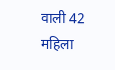वाली 42 महिला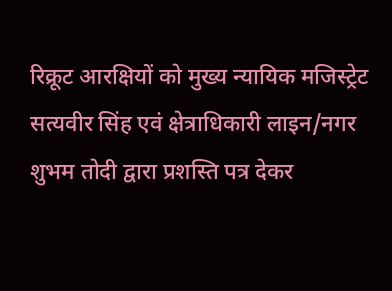रिक्रूट आरक्षियों को मुख्य न्यायिक मजिस्ट्रेट सत्यवीर सिंह एवं क्षेत्राधिकारी लाइन/नगर शुभम तोदी द्वारा प्रशस्ति पत्र देकर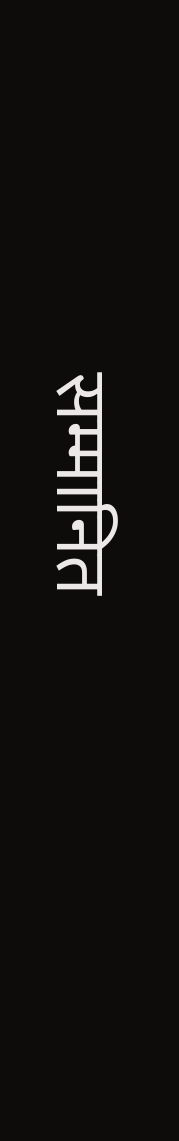सम्मानित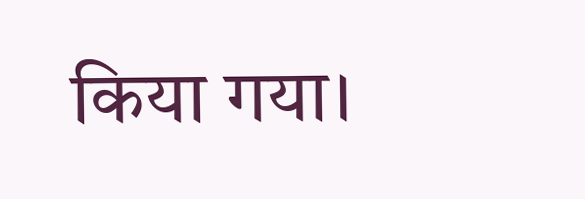किया गया।